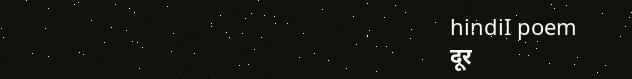hindiI poem
दूर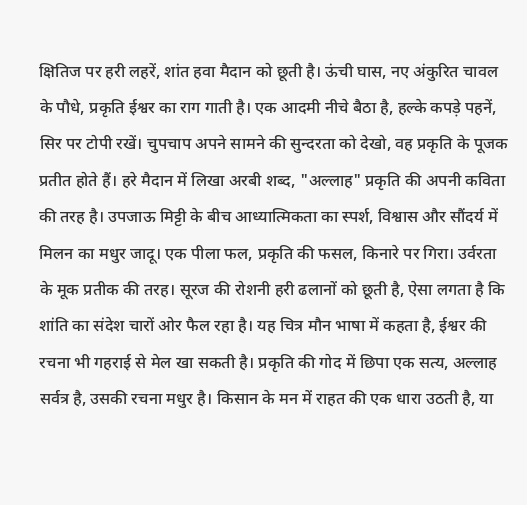क्षितिज पर हरी लहरें, शांत हवा मैदान को छूती है। ऊंची घास, नए अंकुरित चावल के पौधे, प्रकृति ईश्वर का राग गाती है। एक आदमी नीचे बैठा है, हल्के कपड़े पहनें, सिर पर टोपी रखें। चुपचाप अपने सामने की सुन्दरता को देखो, वह प्रकृति के पूजक प्रतीत होते हैं। हरे मैदान में लिखा अरबी शब्द, "अल्लाह" प्रकृति की अपनी कविता की तरह है। उपजाऊ मिट्टी के बीच आध्यात्मिकता का स्पर्श, विश्वास और सौंदर्य में मिलन का मधुर जादू। एक पीला फल, प्रकृति की फसल, किनारे पर गिरा। उर्वरता के मूक प्रतीक की तरह। सूरज की रोशनी हरी ढलानों को छूती है, ऐसा लगता है कि शांति का संदेश चारों ओर फैल रहा है। यह चित्र मौन भाषा में कहता है, ईश्वर की रचना भी गहराई से मेल खा सकती है। प्रकृति की गोद में छिपा एक सत्य, अल्लाह सर्वत्र है, उसकी रचना मधुर है। किसान के मन में राहत की एक धारा उठती है, या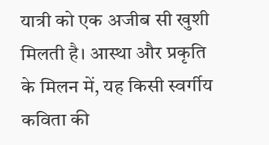यात्री को एक अजीब सी खुशी मिलती है। आस्था और प्रकृति के मिलन में, यह किसी स्वर्गीय कविता की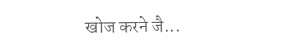खोज करने जै...